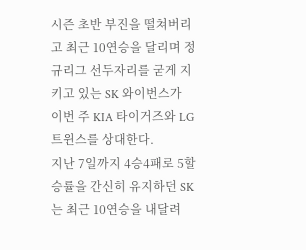시즌 초반 부진을 떨쳐버리고 최근 10연승을 달리며 정규리그 선두자리를 굳게 지키고 있는 SK 와이번스가 이번 주 KIA 타이거즈와 LG 트윈스를 상대한다.
지난 7일까지 4승4패로 5할 승률을 간신히 유지하던 SK는 최근 10연승을 내달려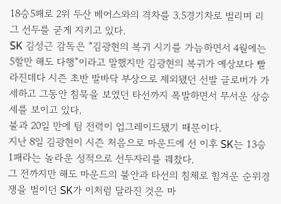18승5패로 2위 두산 베어스와의 격차를 3.5경기차로 벌리며 리그 선두를 굳게 지키고 있다.
SK 김성근 감독은 “김광현의 복귀 시기를 가늠하면서 4월에는 5할만 해도 다행”이라고 말했지만 김광현의 복귀가 예상보다 빨라진데다 시즌 초반 발바닥 부상으로 제외됐던 선발 글로버가 가세하고 그동안 침묵을 보였던 타선까지 폭발하면서 무서운 상승세를 보이고 있다.
불과 20일 만에 팀 전력이 업그레이드됐기 때문이다.
지난 8일 김광현이 시즌 처음으로 마운드에 선 이후 SK는 13승1패라는 놀라운 성적으로 선두자리를 꿰찼다.
그 전까지만 해도 마운드의 불안과 타선의 침체로 힘겨운 순위경쟁을 벌이던 SK가 이처럼 달라진 것은 마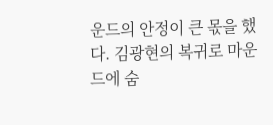운드의 안정이 큰 몫을 했다. 김광현의 복귀로 마운드에 숨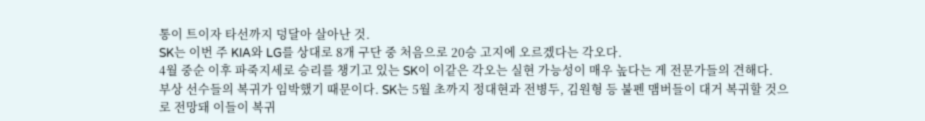통이 트이자 타선까지 덩달아 살아난 것.
SK는 이번 주 KIA와 LG를 상대로 8개 구단 중 처음으로 20승 고지에 오르겠다는 각오다.
4월 중순 이후 파죽지세로 승리를 챙기고 있는 SK이 이같은 각오는 실현 가능성이 매우 높다는 게 전문가들의 견해다.
부상 선수들의 복귀가 임박했기 때문이다. SK는 5월 초까지 정대현과 전병두, 김원형 등 불펜 맴버들이 대거 복귀할 것으로 전망돼 이들이 복귀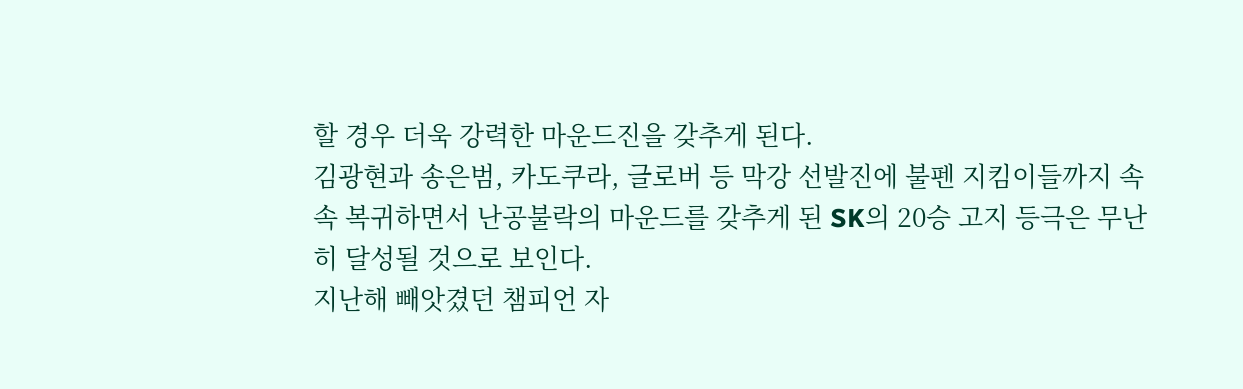할 경우 더욱 강력한 마운드진을 갖추게 된다.
김광현과 송은범, 카도쿠라, 글로버 등 막강 선발진에 불펜 지킴이들까지 속속 복귀하면서 난공불락의 마운드를 갖추게 된 SK의 20승 고지 등극은 무난히 달성될 것으로 보인다.
지난해 빼앗겼던 챔피언 자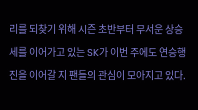리를 되찾기 위해 시즌 초반부터 무서운 상승세를 이어가고 있는 SK가 이번 주에도 연승행진을 이어갈 지 팬들의 관심이 모아지고 있다.